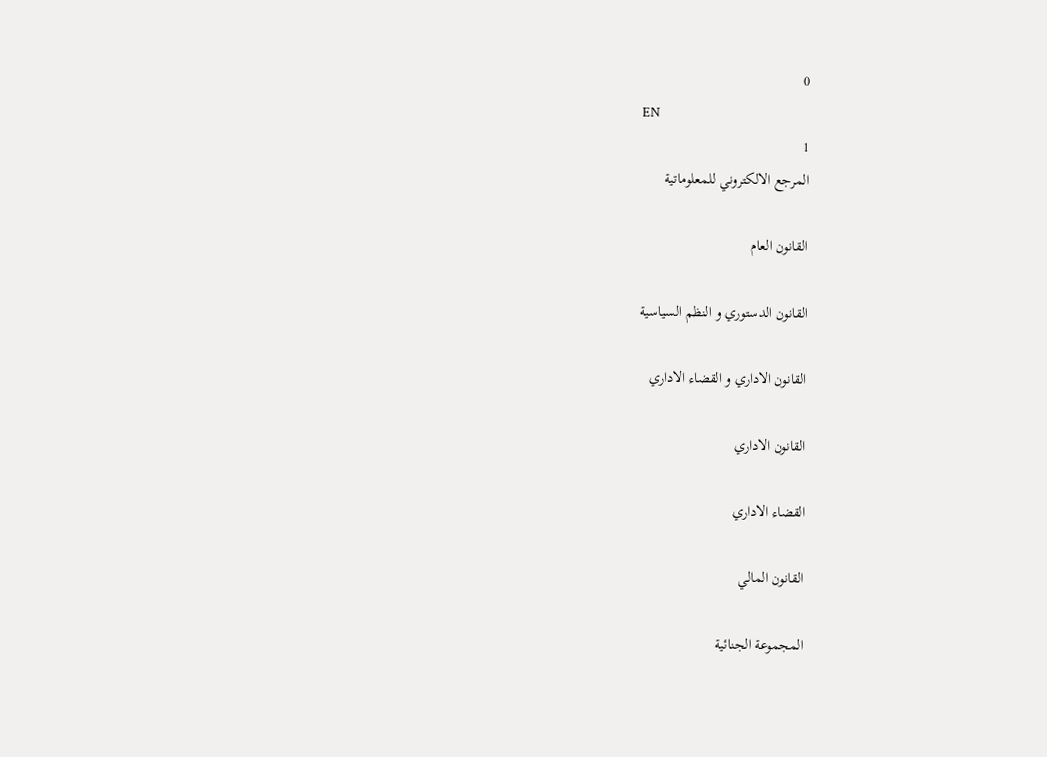0
EN
1
المرجع الالكتروني للمعلوماتية

القانون العام

القانون الدستوري و النظم السياسية

القانون الاداري و القضاء الاداري

القانون الاداري

القضاء الاداري

القانون المالي

المجموعة الجنائية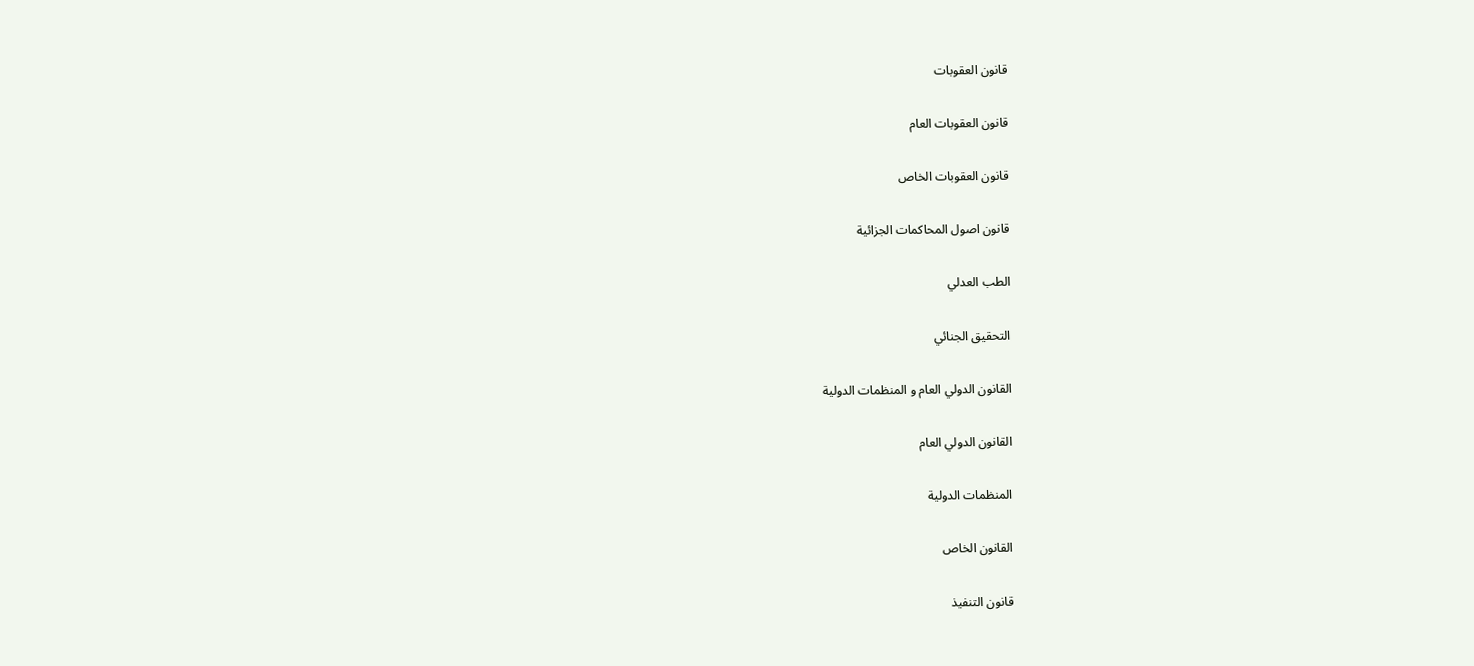قانون العقوبات

قانون العقوبات العام

قانون العقوبات الخاص

قانون اصول المحاكمات الجزائية

الطب العدلي

التحقيق الجنائي

القانون الدولي العام و المنظمات الدولية

القانون الدولي العام

المنظمات الدولية

القانون الخاص

قانون التنفيذ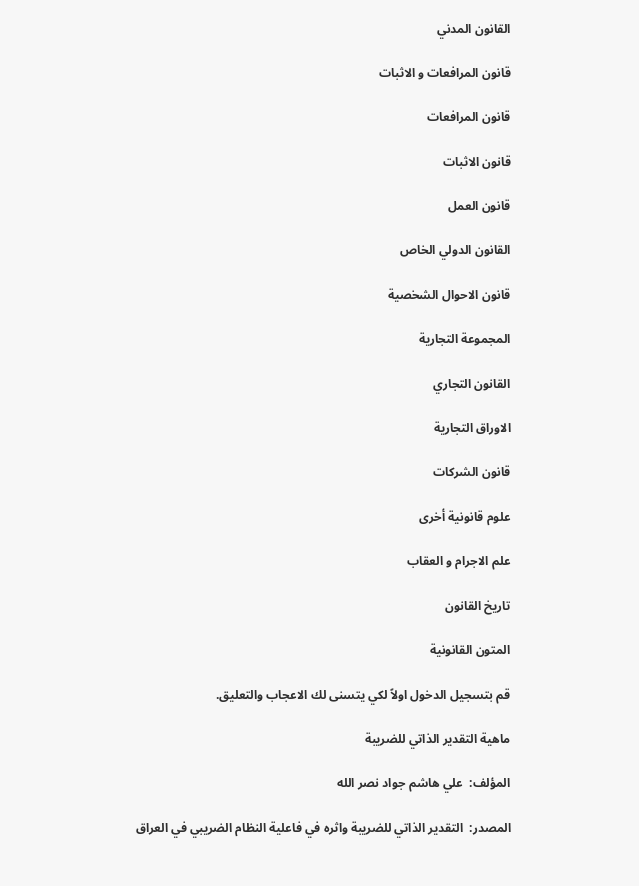القانون المدني

قانون المرافعات و الاثبات

قانون المرافعات

قانون الاثبات

قانون العمل

القانون الدولي الخاص

قانون الاحوال الشخصية

المجموعة التجارية

القانون التجاري

الاوراق التجارية

قانون الشركات

علوم قانونية أخرى

علم الاجرام و العقاب

تاريخ القانون

المتون القانونية

قم بتسجيل الدخول اولاً لكي يتسنى لك الاعجاب والتعليق.

ماهية التقدير الذاتي للضريبة

المؤلف:  علي هاشم جواد نصر الله

المصدر:  التقدير الذاتي للضريبة واثره في فاعلية النظام الضريبي في العراق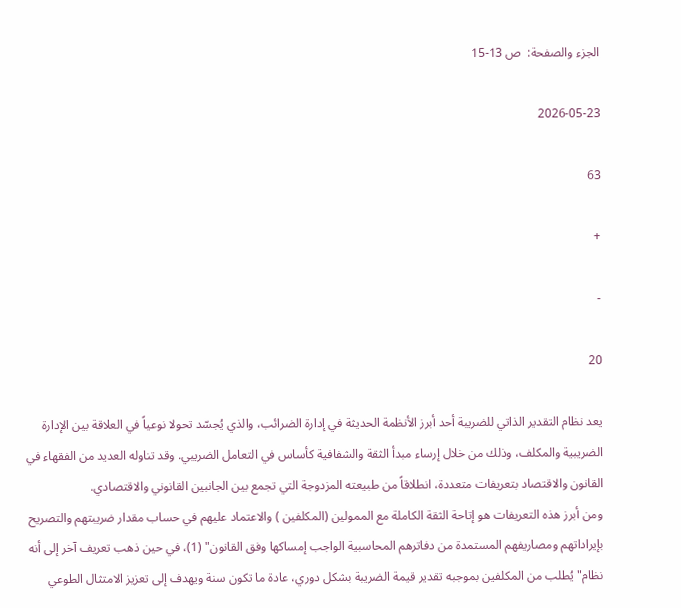الجزء والصفحة:  ص 13-15

2026-05-23

63

+

-

20

يعد نظام التقدير الذاتي للضريبة أحد أبرز الأنظمة الحديثة في إدارة الضرائب، والذي يُجسّد تحولا نوعياً في العلاقة بين الإدارة الضريبية والمكلف، وذلك من خلال إرساء مبدأ الثقة والشفافية كأساس في التعامل الضريبي. وقد تناوله العديد من الفقهاء في القانون والاقتصاد بتعريفات متعددة، انطلاقاً من طبيعته المزدوجة التي تجمع بين الجانبين القانوني والاقتصادي.
ومن أبرز هذه التعريفات هو إتاحة الثقة الكاملة مع الممولين (المكلفين ) والاعتماد عليهم في حساب مقدار ضريبتهم والتصريح بإيراداتهم ومصاريفهم المستمدة من دفاترهم المحاسبية الواجب إمساكها وفق القانون" (1)، في حين ذهب تعريف آخر إلى أنه نظام" يُطلب من المكلفين بموجبه تقدير قيمة الضريبة بشكل دوري، عادة ما تكون سنة ويهدف إلى تعزيز الامتثال الطوعي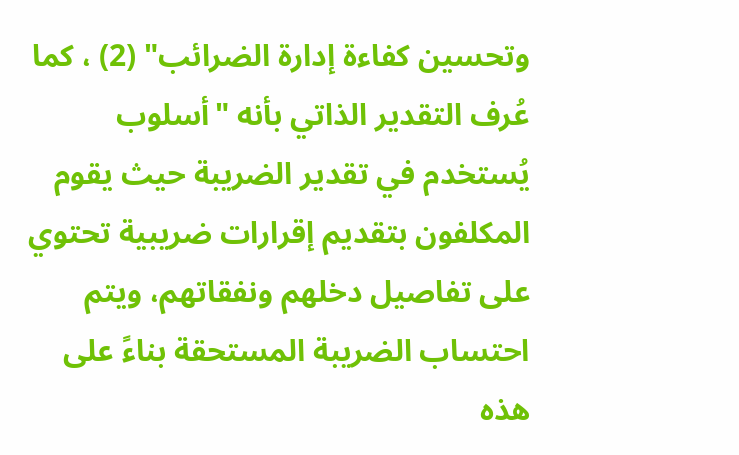وتحسين كفاءة إدارة الضرائب" (2) ، كما عُرف التقدير الذاتي بأنه "أسلوب يُستخدم في تقدير الضريبة حيث يقوم المكلفون بتقديم إقرارات ضريبية تحتوي على تفاصيل دخلهم ونفقاتهم، ويتم احتساب الضريبة المستحقة بناءً على هذه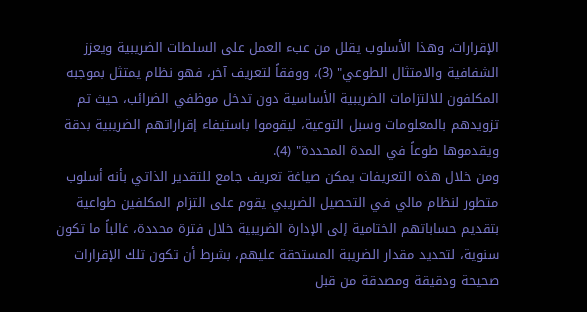الإقرارات، وهذا الأسلوب يقلل من عبء العمل على السلطات الضريبية ويعزز الشفافية والامتثال الطوعي" (3)، ووفقاً لتعريف آخر، فهو نظام يمتثل بموجبه المكلفون للالتزامات الضريبية الأساسية دون تدخل موظفي الضرائب، حيث تم تزويدهم بالمعلومات وسبل التوعية، ليقوموا باستيفاء إقراراتهم الضريبية بدقة ويقدموها طوعاً في المدة المحددة" (4).
ومن خلال هذه التعريفات يمكن صياغة تعريف جامع للتقدير الذاتي بأنه أسلوب متطور لنظام مالي في التحصيل الضريبي يقوم على التزام المكلفين طواعية بتقديم حساباتهم الختامية إلى الإدارة الضريبية خلال فترة محددة، غالباً ما تكون سنوية، لتحديد مقدار الضريبة المستحقة عليهم، بشرط أن تكون تلك الإقرارات صحيحة ودقيقة ومصدقة من قبل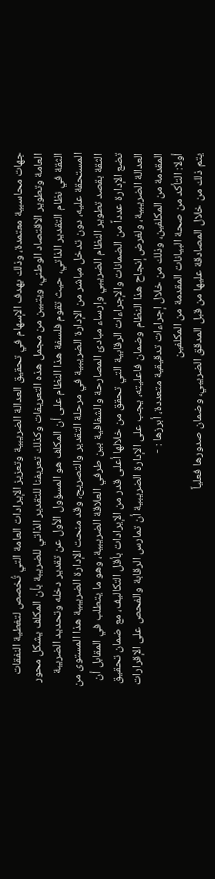جهات محاسبية معتمدة، وذلك بهدف الإسهام في تحقيق العدالة الضريبية وتعزيز الإيرادات العامة التي تُخصص لتغطية النفقات العامة وتطوير الاقتصاد الوطني، ويتبين من مجمل هذه التعريفات وكذلك تعريفنا للتقدير الذاتي للضريبة بأن المكلف يشكل محور الثقة في نظام التقدير الذاتي، حيث تقوم فلسفة هذا النظام على أن المكلف هو المسؤول الأول عن تقدير دخله وتحديد الضريبة المستحقة عليه، دون تدخل مباشر من الإدارة الضريبية في مرحلة التقدير والتصريح، وقد منحت الإدارة الضريبية هذا المستوى من الثقة بقصد تطوير النظام الضريبي وإرساء مبادئ المصارحة والشفافية بين طرفي العلاقة الضريبية، وهو ما يتطلب في المقابل أن تضع الإدارة عدداً من الضمانات والإجراءات الرقابية التي تحقق من خلالها أعلى قدر من الإيرادات بأقل التكاليف، مع ضمان تحقيق العدالة الضريبية، ولغرض إنجاح هذا النظام وضمان فاعليته، يجب على الإدارة الضريبية أن تمارس الرقابة والفحص على الإقرارات المقدمة من المكلفين، وذلك من خلال إجراءات تدقيقية متعددة، أبرزها : -
أولا: التأكد من صحة البيانات المقدمة من المكلفين
يتم ذلك من خلال المصادقة عليها من قبل المدقق الضريبي، وضمان صدورها فعلياً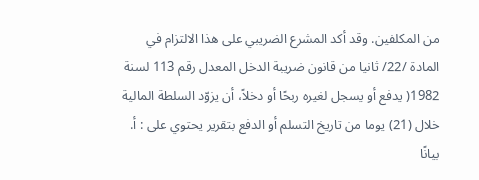من المكلفين. وقد أكد المشرع الضريبي على هذا الالتزام في المادة /22/ ثانيا من قانون ضريبة الدخل المعدل رقم 113 لسنة 1982( يدفع أو يسجل لغيره ربحًا أو دخلاً، أن يزوّد السلطة المالية خلال (21) يوما من تاريخ التسلم أو الدفع بتقرير يحتوي على : أ. بيانًا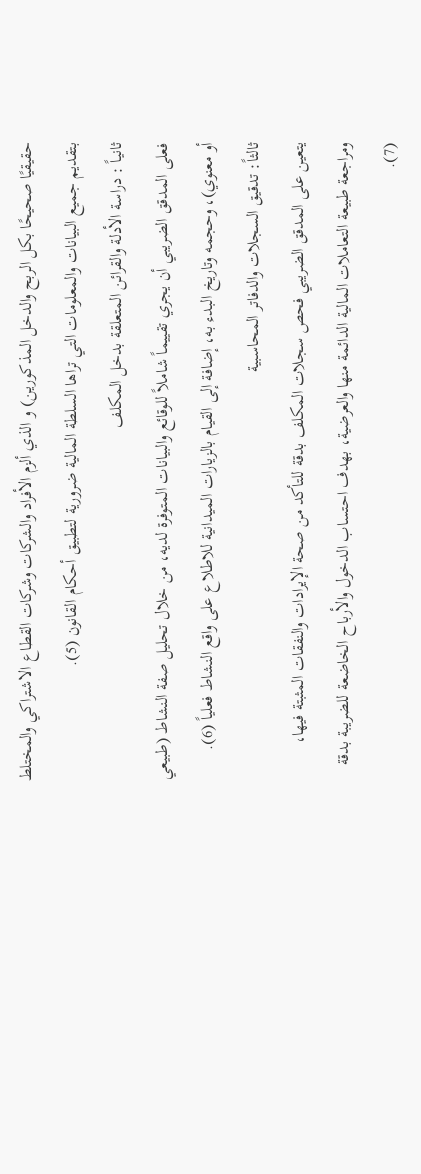حقيقيًا صحيحًا بكل الربح والدخل المذكورين) و الذي ألزم الأفراد والشركات وشركات القطاع الاشتراكي والمختلط بتقديم جميع البيانات والمعلومات التي تراها السلطة المالية ضرورية لتطبيق أحكام القانون (5).
ثانياً : دراسة الأدلة والقرائن المتعلقة بدخل المكلف
فعلى المدقق الضريبي أن يجري تقييماً شاملاً للوقائع والبيانات المتوفرة لديه، من خلال تحليل صفة النشاط (طبيعي أو معنوي)، وحجمه وتاريخ البدء به، إضافة إلى القيام بالزيارات الميدانية للاطلاع على واقع النشاط فعلياً (6).
ثالثاً: تدقيق السجلات والدفاتر المحاسبية
يتعين على المدقق الضريبي فحص سجلات المكلف بدقة للتأكد من صحة الإيرادات والنفقات المثبتة فيها، ومراجعة طبيعة التعاملات المالية الدائمة منها والعرضية، بهدف احتساب الدخول والأرباح الخاضعة للضريبة بدقة (7).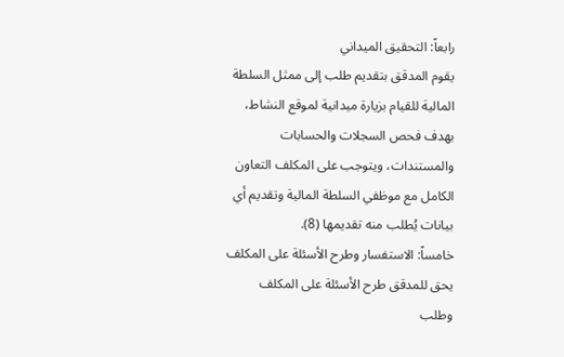رابعاً: التحقيق الميداني
يقوم المدقق بتقديم طلب إلى ممثل السلطة المالية للقيام بزيارة ميدانية لموقع النشاط، بهدف فحص السجلات والحسابات والمستندات، ويتوجب على المكلف التعاون الكامل مع موظفي السلطة المالية وتقديم أي بيانات يُطلب منه تقديمها (8).
خامساً: الاستفسار وطرح الأسئلة على المكلف
يحق للمدقق طرح الأسئلة على المكلف وطلب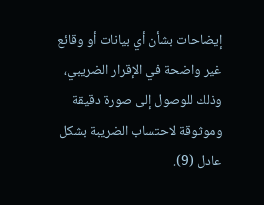إيضاحات بشأن أي بيانات أو وقائع غير واضحة في الإقرار الضريبي، وذلك للوصول إلى صورة دقيقة وموثوقة لاحتساب الضريبة بشكل عادل (9).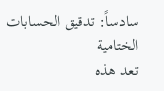سادساً: تدقيق الحسابات الختامية
تعد هذه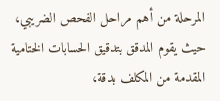المرحلة من أهم مراحل الفحص الضريبي، حيث يقوم المدقق بتدقيق الحسابات الختامية المقدمة من المكلف بدقة،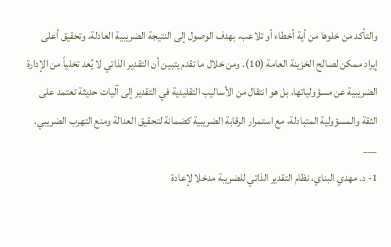والتأكد من خلوها من أية أخطاء أو تلاعب، بهدف الوصول إلى النتيجة الضريبية العادلة، وتحقيق أعلى إيراد ممكن لصالح الخزينة العامة (10). ومن خلال ما تقدم يتبين أن التقدير الذاتي لا يُعد تخلياً من الإدارة الضريبية عن مسؤولياتها، بل هو انتقال من الأساليب التقليدية في التقدير إلى آليات حديثة تعتمد على الثقة والمسؤولية المتبادلة، مع استمرار الرقابة الضريبية كضمانة لتحقيق العدالة ومنع التهرب الضريبي.
___
1- د. مهدي البناي، نظام التقدير الذاتي للضريبة مدخلا لإعادة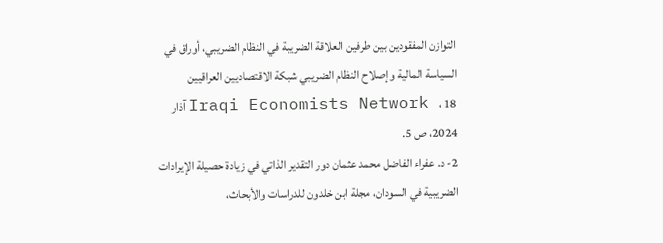التوازن المفقودين بين طرفين العلاقة الضريبة في النظام الضريبي، أوراق في السياسة المالية وإصلاح النظام الضريبي شبكة الاقتصاديين العراقيين Iraqi Economists Network ، 18 آذار 2024، ص 5.
2- د. عفراء الفاضل محمد عثمان دور التقدير الذاتي في زيادة حصيلة الإيرادات الضريبية في السودان، مجلة ابن خلدون للدراسات والأبحاث،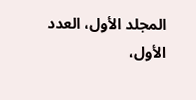المجلد الأول، العدد الأول،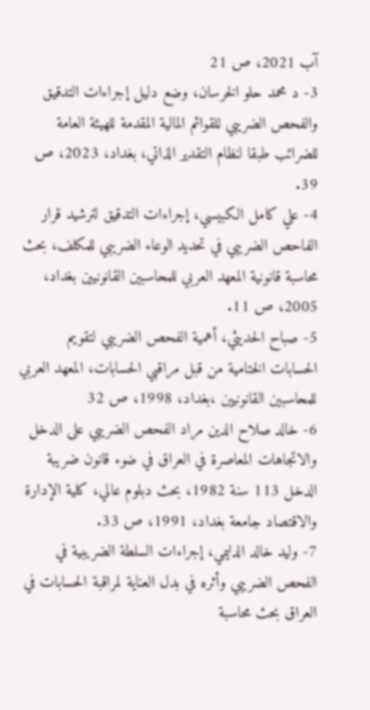آب 2021، ص 21
3- د محمد حلو الخرسان، وضع دليل إجراءات التدقيق والفحص الضريبي للقوائم المالية المقدمة للهيئة العامة للضرائب طبقا لنظام التقدير الذاتي، بغداد، 2023، ص 39.
4- علي كامل الكبيسي، إجراءات التدقيق لترشيد قرار الفاحص الضريبي في تحديد الوعاء الضريبي للمكلف، بحث محاسبة قانونية المعهد العربي للمحاسبين القانونيين بغداد، 2005، ص 11.
5- صباح الحديثي، أهمية الفحص الضريبي لتقويم الحسابات الختامية من قبل مراقبي الحسابات، المعهد العربي للمحاسبين القانونيين ،بغداد، 1998، ص 32
6- خالد صلاح الدين مراد الفحص الضريبي على الدخل والاتجاهات المعاصرة في العراق في ضوء قانون ضريبة الدخل 113 سنة 1982، بحث دبلوم عالي، كلية الإدارة والاقتصاد جامعة بغداد، 1991، ص 33.
7- وليد خالد الدليمي، إجراءات السلطة الضريبية في الفحص الضريبي وأثره في بدل العناية لمراقبة الحسابات في العراق بحث محاسبة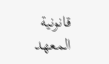قانونية المعهد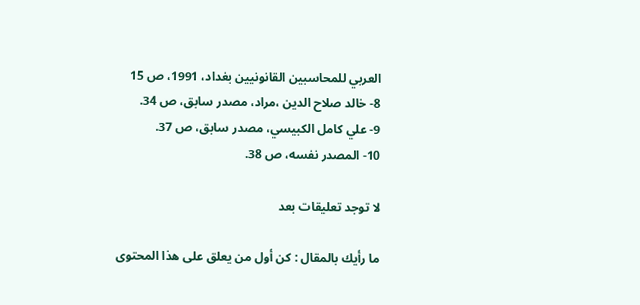العربي للمحاسبين القانونيين بغداد، 1991، ص 15
8- خالد صلاح الدين ،مراد، مصدر سابق، ص 34.
9- علي كامل الكبيسي، مصدر سابق، ص 37.
10- المصدر نفسه، ص 38.

لا توجد تعليقات بعد

ما رأيك بالمقال : كن أول من يعلق على هذا المحتوى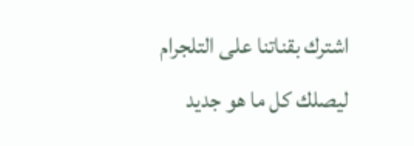اشترك بقناتنا على التلجرام ليصلك كل ما هو جديد